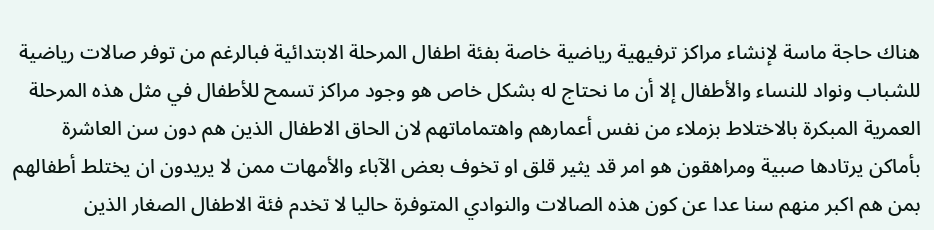هناك حاجة ماسة لإنشاء مراكز ترفيهية رياضية خاصة بفئة اطفال المرحلة الابتدائية فبالرغم من توفر صالات رياضية للشباب ونواد للنساء والأطفال إلا أن ما نحتاج له بشكل خاص هو وجود مراكز تسمح للأطفال في مثل هذه المرحلة العمرية المبكرة بالاختلاط بزملاء من نفس أعمارهم واهتماماتهم لان الحاق الاطفال الذين هم دون سن العاشرة بأماكن يرتادها صبية ومراهقون هو امر قد يثير قلق او تخوف بعض الآباء والأمهات ممن لا يريدون ان يختلط أطفالهم بمن هم اكبر منهم سنا عدا عن كون هذه الصالات والنوادي المتوفرة حاليا لا تخدم فئة الاطفال الصغار الذين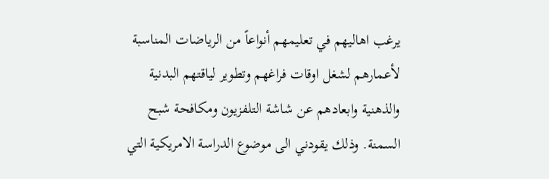يرغب اهاليهم في تعليمهم أنواعاً من الرياضات المناسبة لأعمارهم لشغل اوقات فراغهم وتطوير لياقتهم البدنية والذهنية وابعادهم عن شاشة التلفزيون ومكافحة شبح السمنة. وذلك يقودني الى موضوع الدراسة الامريكية التي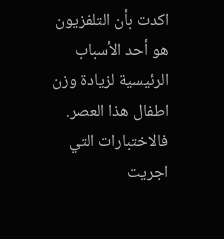اكدت بأن التلفزيون هو أحد الأسباب الرئيسية لزيادة وزن اطفال هذا العصر. فالاختبارات التي اجريت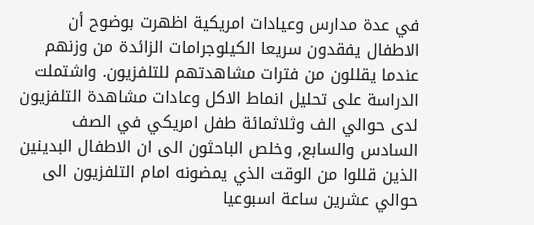في عدة مدارس وعيادات امريكية اظهرت بوضوح أن الاطفال يفقدون سريعا الكيلوجرامات الزائدة من وزنهم عندما يقللون من فترات مشاهدتهم للتلفزيون. واشتملت الدراسة على تحليل انماط الاكل وعادات مشاهدة التلفزيون لدى حوالي الف وثلاثمائة طفل امريكي في الصف السادس والسابع, وخلص الباحثون الى ان الاطفال البدينين الذين قللوا من الوقت الذي يمضونه امام التلفزيون الى حوالي عشرين ساعة اسبوعيا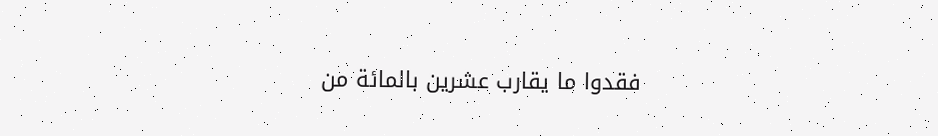فقدوا ما يقارب عشرين بالمائة من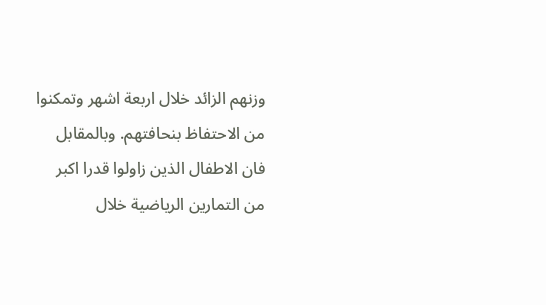وزنهم الزائد خلال اربعة اشهر وتمكنوا من الاحتفاظ بنحافتهم. وبالمقابل فان الاطفال الذين زاولوا قدرا اكبر من التمارين الرياضية خلال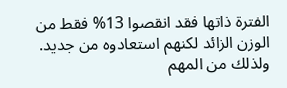الفترة ذاتها فقد انقصوا 13% فقط من الوزن الزائد لكنهم استعادوه من جديد. ولذلك من المهم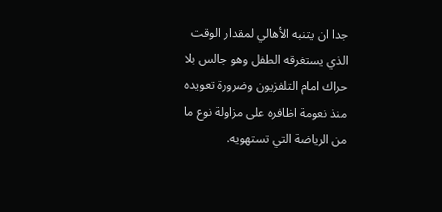جدا ان يتنبه الأهالي لمقدار الوقت الذي يستغرقه الطفل وهو جالس بلا حراك امام التلفزيون وضرورة تعويده منذ نعومة اظافره على مزاولة نوع ما من الرياضة التي تستهويه.